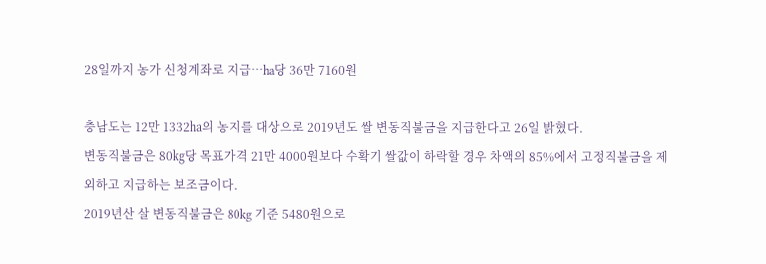28일까지 농가 신청계좌로 지급…ha당 36만 7160원

충남도는 12만 1332㏊의 농지를 대상으로 2019년도 쌀 변동직불금을 지급한다고 26일 밝혔다.
변동직불금은 80㎏당 목표가격 21만 4000원보다 수확기 쌀값이 하락할 경우 차액의 85%에서 고정직불금을 제외하고 지급하는 보조금이다.
2019년산 살 변동직불금은 80kg 기준 5480원으로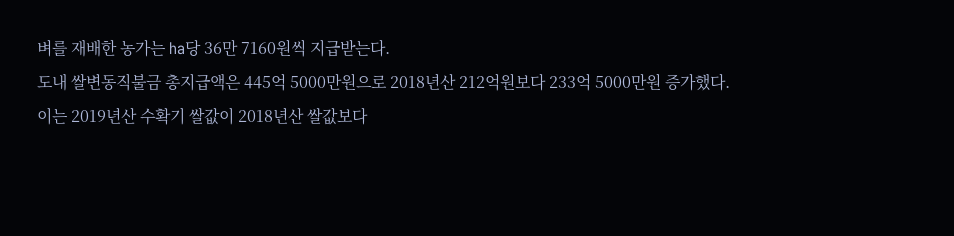벼를 재배한 농가는 ha당 36만 7160원씩 지급받는다.
도내 쌀변동직불금 총지급액은 445억 5000만원으로 2018년산 212억원보다 233억 5000만원 증가했다.
이는 2019년산 수확기 쌀값이 2018년산 쌀값보다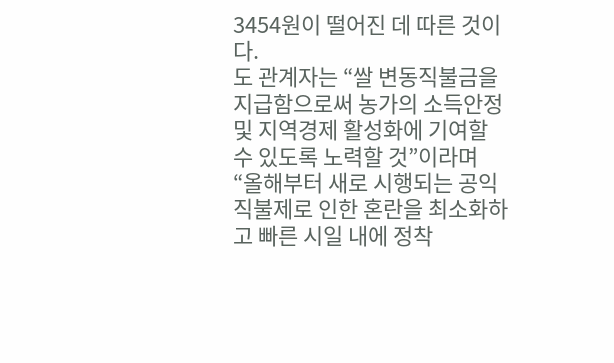3454원이 떨어진 데 따른 것이다.
도 관계자는 “쌀 변동직불금을 지급함으로써 농가의 소득안정 및 지역경제 활성화에 기여할 수 있도록 노력할 것”이라며 “올해부터 새로 시행되는 공익직불제로 인한 혼란을 최소화하고 빠른 시일 내에 정착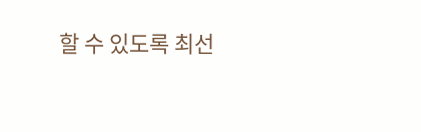할 수 있도록 최선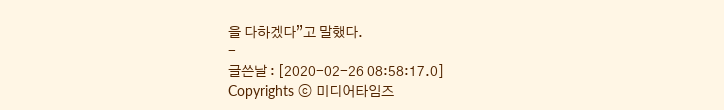을 다하겠다”고 말했다.
-
글쓴날 : [2020-02-26 08:58:17.0]
Copyrights ⓒ 미디어타임즈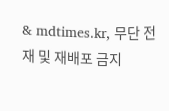& mdtimes.kr, 무단 전재 및 재배포 금지